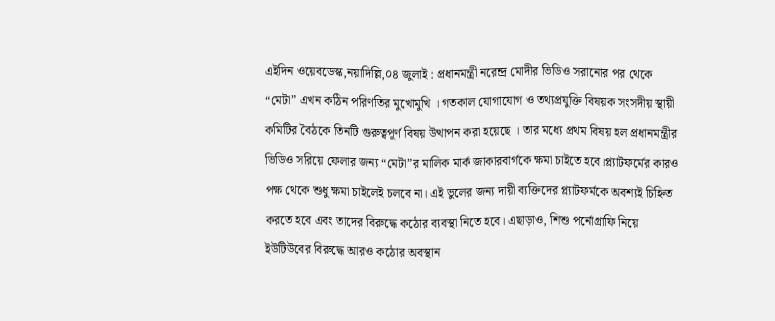এইদিন ওয়েবডেস্ক,নয়াদিল্লি,০৪ জুলাই : প্রধানমন্ত্রী নরেন্দ্র মোদীর ভিডিও সরানোর পর থেকে “মেটা” এখন কঠিন পরিণতির মুখোমুখি । গতকাল যোগাযোগ ও তথ্যপ্রযুক্তি বিষয়ক সংসদীয় স্থায়ী কমিটির বৈঠকে তিনটি গুরুত্বপূর্ণ বিষয় উত্থাপন করা হয়েছে । তার মধ্যে প্রথম বিষয় হল প্রধানমন্ত্রীর ভিডিও সরিয়ে ফেলার জন্য “মেটা”র মালিক মার্ক জাকারবার্গকে ক্ষমা চাইতে হবে।প্ল্যাটফর্মের কারও পক্ষ থেকে শুধু ক্ষমা চাইলেই চলবে না। এই ভুলের জন্য দায়ী ব্যক্তিদের প্ল্যাটফর্মকে অবশ্যই চিহ্নিত করতে হবে এবং তাদের বিরুদ্ধে কঠোর ব্যবস্থা নিতে হবে। এছাড়াও, শিশু পর্নোগ্রাফি নিয়ে ইউটিউবের বিরুদ্ধে আরও কঠোর অবস্থান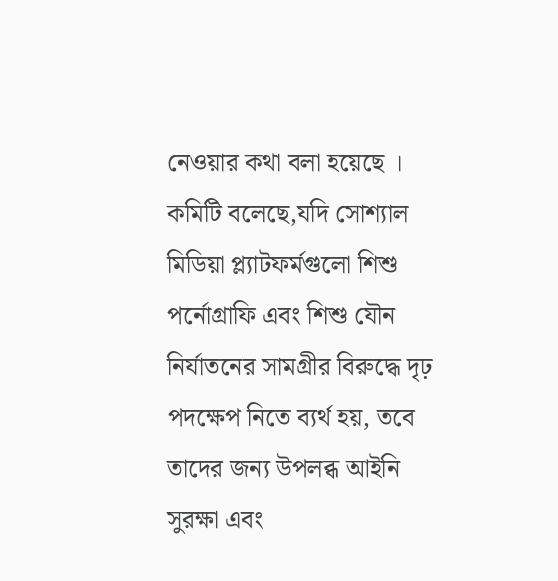নেওয়ার কথা বলা হয়েছে । কমিটি বলেছে,যদি সোশ্যাল মিডিয়া প্ল্যাটফর্মগুলো শিশু পর্নোগ্রাফি এবং শিশু যৌন নির্যাতনের সামগ্রীর বিরুদ্ধে দৃঢ় পদক্ষেপ নিতে ব্যর্থ হয়, তবে তাদের জন্য উপলব্ধ আইনি সুরক্ষা এবং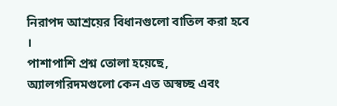নিরাপদ আশ্রয়ের বিধানগুলো বাতিল করা হবে ।
পাশাপাশি প্রশ্ন তোলা হয়েছে, অ্যালগরিদমগুলো কেন এত অস্বচ্ছ এবং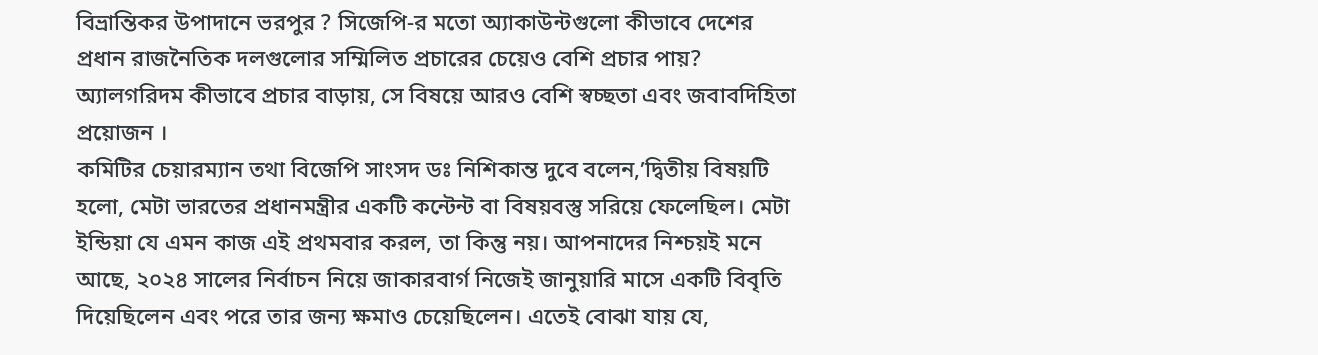বিভ্রান্তিকর উপাদানে ভরপুর ? সিজেপি-র মতো অ্যাকাউন্টগুলো কীভাবে দেশের প্রধান রাজনৈতিক দলগুলোর সম্মিলিত প্রচারের চেয়েও বেশি প্রচার পায়? অ্যালগরিদম কীভাবে প্রচার বাড়ায়, সে বিষয়ে আরও বেশি স্বচ্ছতা এবং জবাবদিহিতা প্রয়োজন ।
কমিটির চেয়ারম্যান তথা বিজেপি সাংসদ ডঃ নিশিকান্ত দুবে বলেন,’দ্বিতীয় বিষয়টি হলো, মেটা ভারতের প্রধানমন্ত্রীর একটি কন্টেন্ট বা বিষয়বস্তু সরিয়ে ফেলেছিল। মেটা ইন্ডিয়া যে এমন কাজ এই প্রথমবার করল, তা কিন্তু নয়। আপনাদের নিশ্চয়ই মনে আছে, ২০২৪ সালের নির্বাচন নিয়ে জাকারবার্গ নিজেই জানুয়ারি মাসে একটি বিবৃতি দিয়েছিলেন এবং পরে তার জন্য ক্ষমাও চেয়েছিলেন। এতেই বোঝা যায় যে,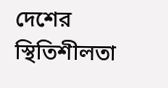দেশের স্থিতিশীলতা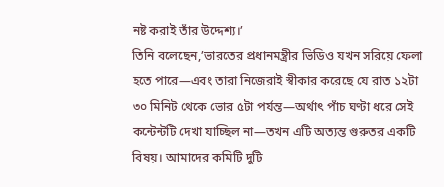নষ্ট করাই তাঁর উদ্দেশ্য।’
তিনি বলেছেন,’ভারতের প্রধানমন্ত্রীর ভিডিও যখন সরিয়ে ফেলা হতে পারে—এবং তারা নিজেরাই স্বীকার করেছে যে রাত ১২টা ৩০ মিনিট থেকে ভোর ৫টা পর্যন্ত—অর্থাৎ পাঁচ ঘণ্টা ধরে সেই কন্টেন্টটি দেখা যাচ্ছিল না—তখন এটি অত্যন্ত গুরুতর একটি বিষয়। আমাদের কমিটি দুটি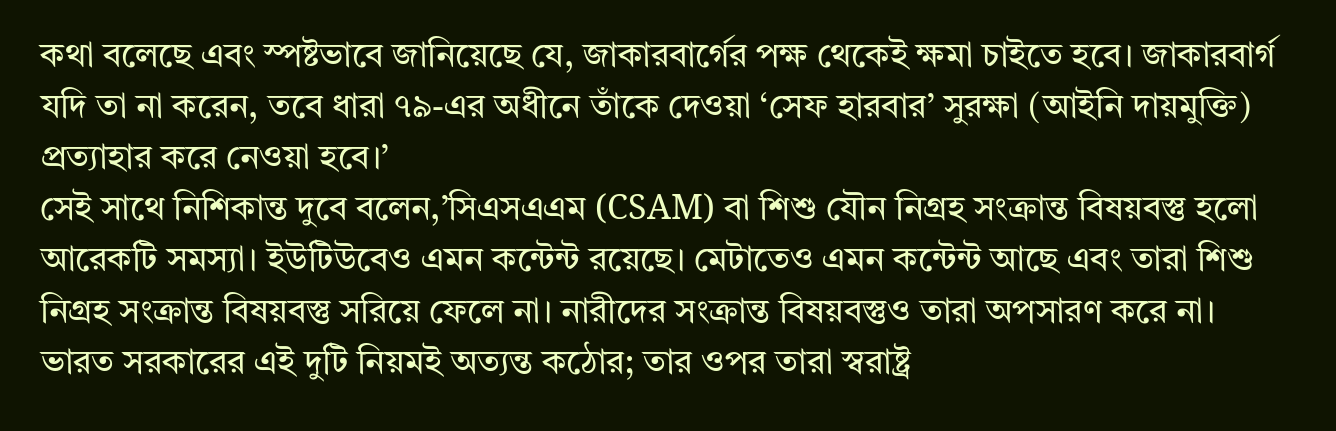কথা বলেছে এবং স্পষ্টভাবে জানিয়েছে যে, জাকারবার্গের পক্ষ থেকেই ক্ষমা চাইতে হবে। জাকারবার্গ যদি তা না করেন, তবে ধারা ৭৯-এর অধীনে তাঁকে দেওয়া ‘সেফ হারবার’ সুরক্ষা (আইনি দায়মুক্তি) প্রত্যাহার করে নেওয়া হবে।’
সেই সাথে নিশিকান্ত দুবে বলেন,’সিএসএএম (CSAM) বা শিশু যৌন নিগ্রহ সংক্রান্ত বিষয়বস্তু হলো আরেকটি সমস্যা। ইউটিউবেও এমন কন্টেন্ট রয়েছে। মেটাতেও এমন কন্টেন্ট আছে এবং তারা শিশু নিগ্রহ সংক্রান্ত বিষয়বস্তু সরিয়ে ফেলে না। নারীদের সংক্রান্ত বিষয়বস্তুও তারা অপসারণ করে না। ভারত সরকারের এই দুটি নিয়মই অত্যন্ত কঠোর; তার ওপর তারা স্বরাষ্ট্র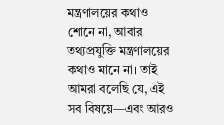মন্ত্রণালয়ের কথাও শোনে না, আবার তথ্যপ্রযুক্তি মন্ত্রণালয়ের কথাও মানে না। তাই আমরা বলেছি যে, এই সব বিষয়ে—এবং আরও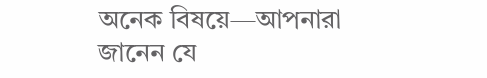অনেক বিষয়ে—আপনারা জানেন যে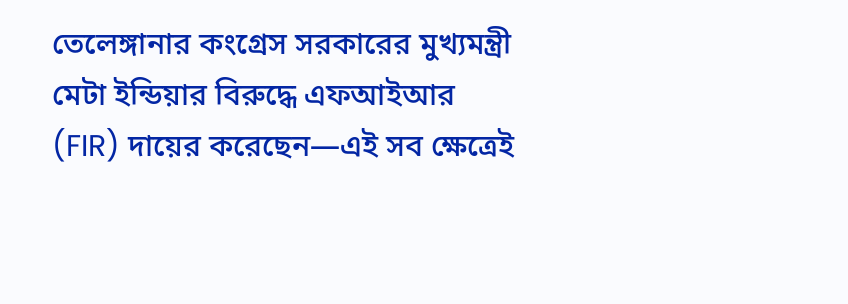তেলেঙ্গানার কংগ্রেস সরকারের মুখ্যমন্ত্রী মেটা ইন্ডিয়ার বিরুদ্ধে এফআইআর (FIR) দায়ের করেছেন—এই সব ক্ষেত্রেই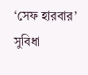‘সেফ হারবার’ সুবিধা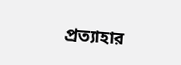প্রত্যাহার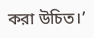করা উচিত।’